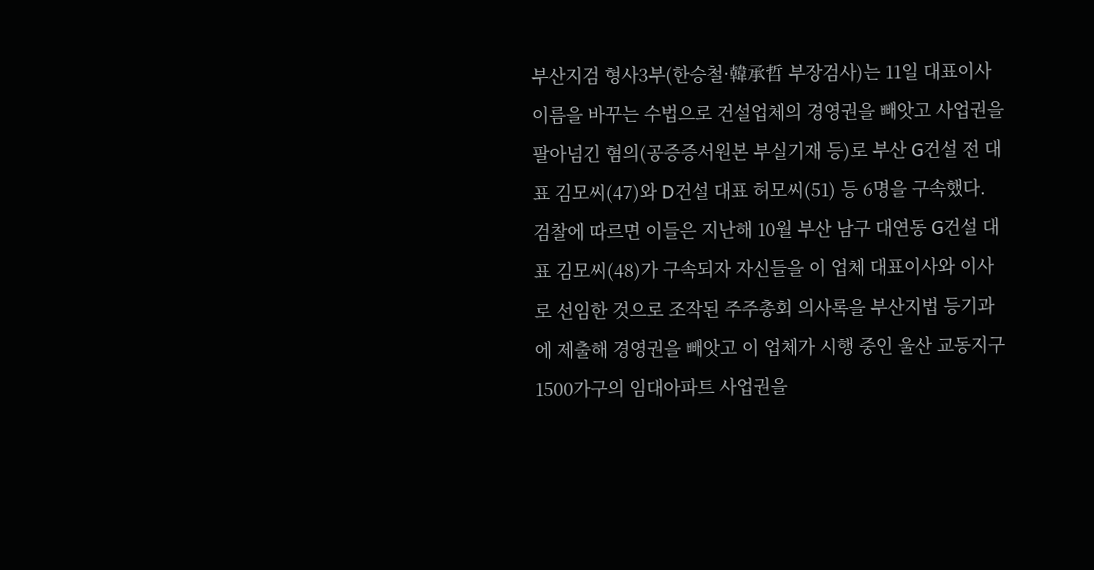부산지검 형사3부(한승철·韓承哲 부장검사)는 11일 대표이사 이름을 바꾸는 수법으로 건설업체의 경영권을 빼앗고 사업권을 팔아넘긴 혐의(공증증서원본 부실기재 등)로 부산 G건설 전 대표 김모씨(47)와 D건설 대표 허모씨(51) 등 6명을 구속했다.
검찰에 따르면 이들은 지난해 10월 부산 남구 대연동 G건설 대표 김모씨(48)가 구속되자 자신들을 이 업체 대표이사와 이사로 선임한 것으로 조작된 주주총회 의사록을 부산지법 등기과에 제출해 경영권을 빼앗고 이 업체가 시행 중인 울산 교동지구 1500가구의 임대아파트 사업권을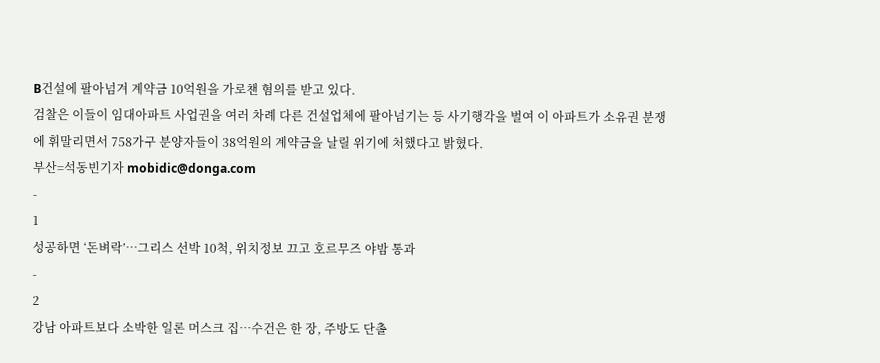B건설에 팔아넘겨 계약금 10억원을 가로챈 혐의를 받고 있다.
검찰은 이들이 임대아파트 사업권을 여러 차례 다른 건설업체에 팔아넘기는 등 사기행각을 벌여 이 아파트가 소유권 분쟁에 휘말리면서 758가구 분양자들이 38억원의 계약금을 날릴 위기에 처했다고 밝혔다.
부산=석동빈기자 mobidic@donga.com
-
1
성공하면 ‘돈벼락’…그리스 선박 10척, 위치정보 끄고 호르무즈 야밤 통과
-
2
강남 아파트보다 소박한 일론 머스크 집…수건은 한 장, 주방도 단촐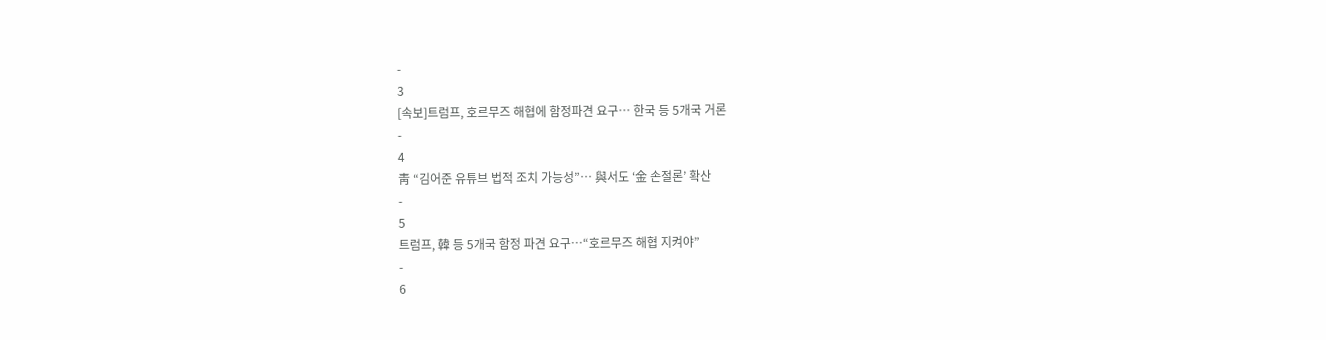-
3
[속보]트럼프, 호르무즈 해협에 함정파견 요구… 한국 등 5개국 거론
-
4
靑 “김어준 유튜브 법적 조치 가능성”… 與서도 ‘金 손절론’ 확산
-
5
트럼프, 韓 등 5개국 함정 파견 요구…“호르무즈 해협 지켜야”
-
6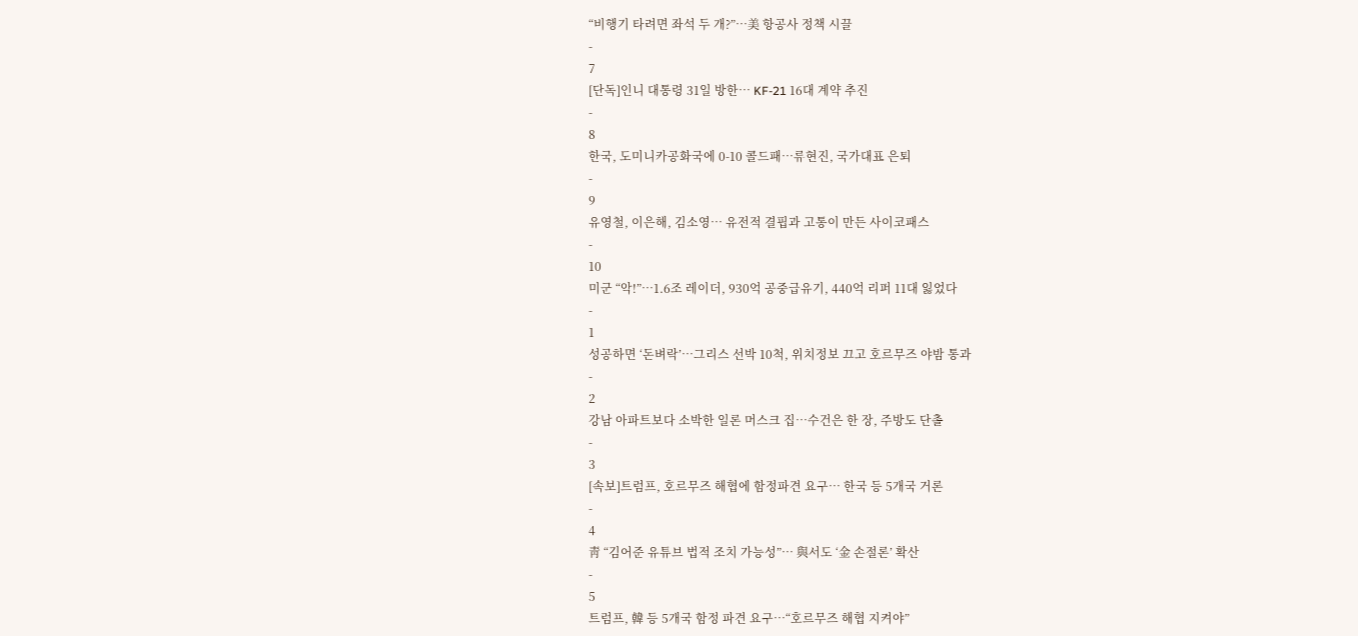“비행기 타려면 좌석 두 개?”…美 항공사 정책 시끌
-
7
[단독]인니 대통령 31일 방한… KF-21 16대 계약 추진
-
8
한국, 도미니카공화국에 0-10 콜드패…류현진, 국가대표 은퇴
-
9
유영철, 이은해, 김소영… 유전적 결핍과 고통이 만든 사이코패스
-
10
미군 “악!”…1.6조 레이더, 930억 공중급유기, 440억 리퍼 11대 잃었다
-
1
성공하면 ‘돈벼락’…그리스 선박 10척, 위치정보 끄고 호르무즈 야밤 통과
-
2
강남 아파트보다 소박한 일론 머스크 집…수건은 한 장, 주방도 단촐
-
3
[속보]트럼프, 호르무즈 해협에 함정파견 요구… 한국 등 5개국 거론
-
4
靑 “김어준 유튜브 법적 조치 가능성”… 與서도 ‘金 손절론’ 확산
-
5
트럼프, 韓 등 5개국 함정 파견 요구…“호르무즈 해협 지켜야”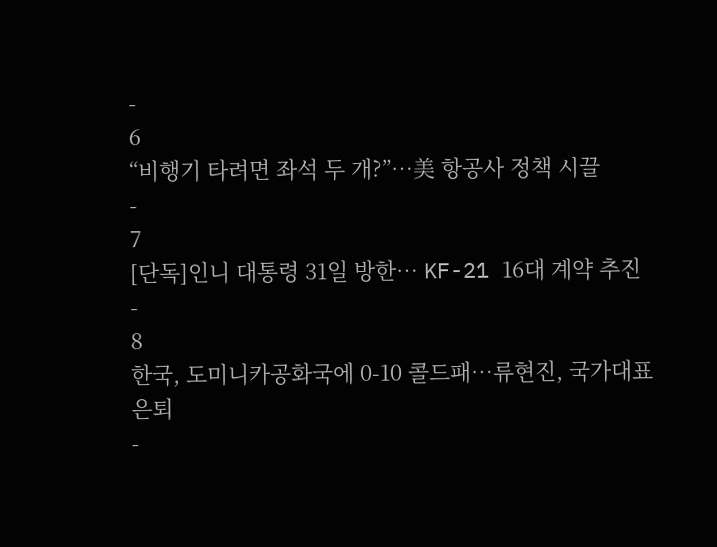-
6
“비행기 타려면 좌석 두 개?”…美 항공사 정책 시끌
-
7
[단독]인니 대통령 31일 방한… KF-21 16대 계약 추진
-
8
한국, 도미니카공화국에 0-10 콜드패…류현진, 국가대표 은퇴
-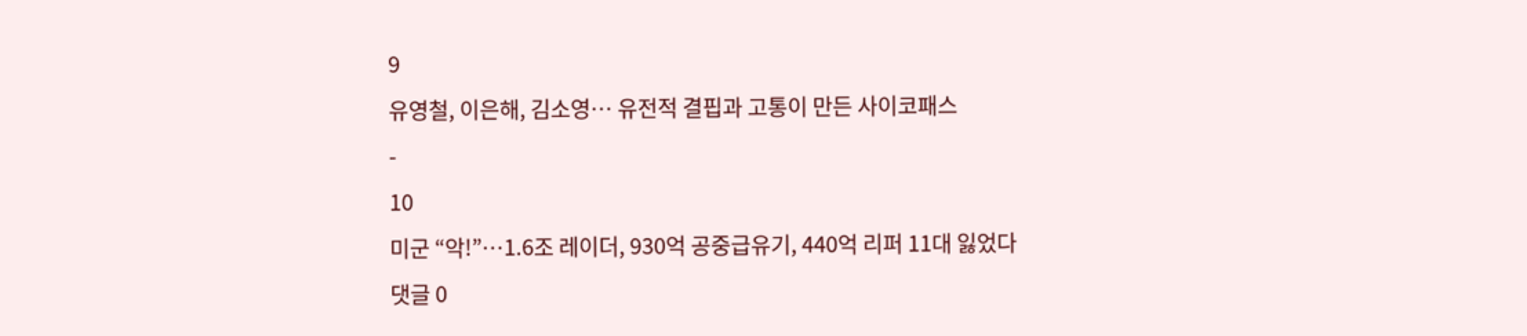9
유영철, 이은해, 김소영… 유전적 결핍과 고통이 만든 사이코패스
-
10
미군 “악!”…1.6조 레이더, 930억 공중급유기, 440억 리퍼 11대 잃었다
댓글 0